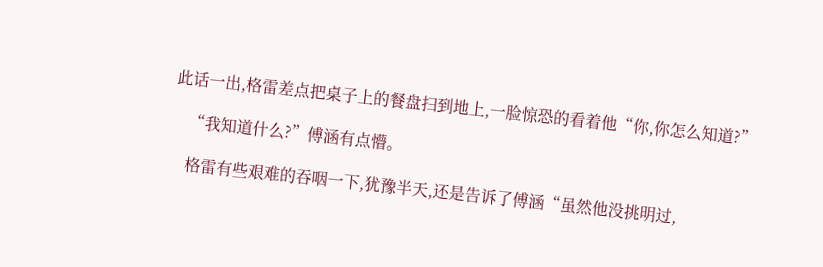此话一出,格雷差点把桌子上的餐盘扫到地上,一脸惊恐的看着他“你,你怎么知道?”

    “我知道什么?”傅涵有点懵。

    格雷有些艰难的吞咽一下,犹豫半天,还是告诉了傅涵“虽然他没挑明过,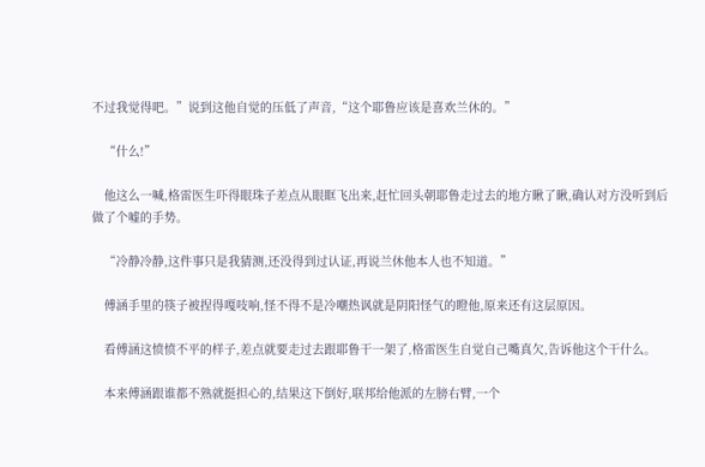不过我觉得吧。”说到这他自觉的压低了声音,“这个耶鲁应该是喜欢兰休的。”

    “什么!”

    他这么一喊,格雷医生吓得眼珠子差点从眼眶飞出来,赶忙回头朝耶鲁走过去的地方瞅了瞅,确认对方没听到后做了个嘘的手势。

    “冷静冷静,这件事只是我猜测,还没得到过认证,再说兰休他本人也不知道。”

    傅涵手里的筷子被捏得嘎吱响,怪不得不是冷嘲热讽就是阴阳怪气的瞪他,原来还有这层原因。

    看傅涵这愤愤不平的样子,差点就要走过去跟耶鲁干一架了,格雷医生自觉自己嘴真欠,告诉他这个干什么。

    本来傅涵跟谁都不熟就挺担心的,结果这下倒好,联邦给他派的左膀右臂,一个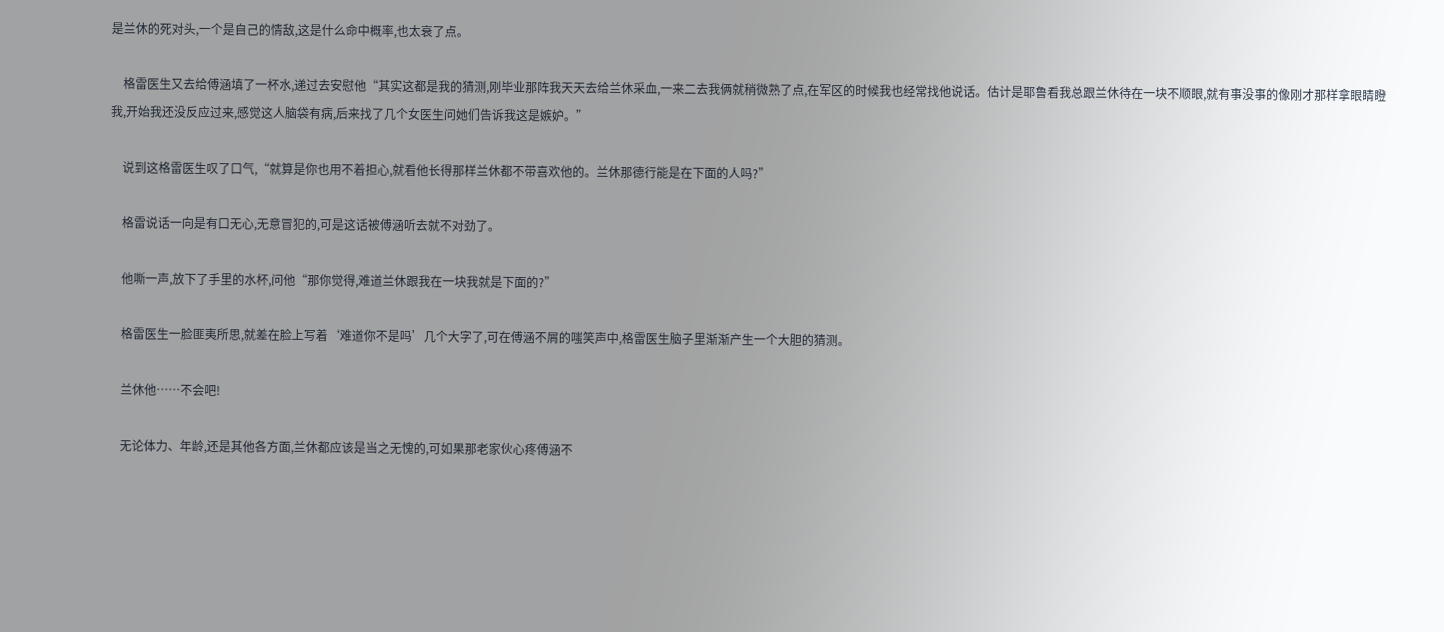是兰休的死对头,一个是自己的情敌,这是什么命中概率,也太衰了点。

    格雷医生又去给傅涵填了一杯水,递过去安慰他“其实这都是我的猜测,刚毕业那阵我天天去给兰休采血,一来二去我俩就稍微熟了点,在军区的时候我也经常找他说话。估计是耶鲁看我总跟兰休待在一块不顺眼,就有事没事的像刚才那样拿眼睛瞪我,开始我还没反应过来,感觉这人脑袋有病,后来找了几个女医生问她们告诉我这是嫉妒。”

    说到这格雷医生叹了口气,“就算是你也用不着担心,就看他长得那样兰休都不带喜欢他的。兰休那德行能是在下面的人吗?”

    格雷说话一向是有口无心,无意冒犯的,可是这话被傅涵听去就不对劲了。

    他嘶一声,放下了手里的水杯,问他“那你觉得,难道兰休跟我在一块我就是下面的?”

    格雷医生一脸匪夷所思,就差在脸上写着‘难道你不是吗’几个大字了,可在傅涵不屑的嗤笑声中,格雷医生脑子里渐渐产生一个大胆的猜测。

    兰休他……不会吧!

    无论体力、年龄,还是其他各方面,兰休都应该是当之无愧的,可如果那老家伙心疼傅涵不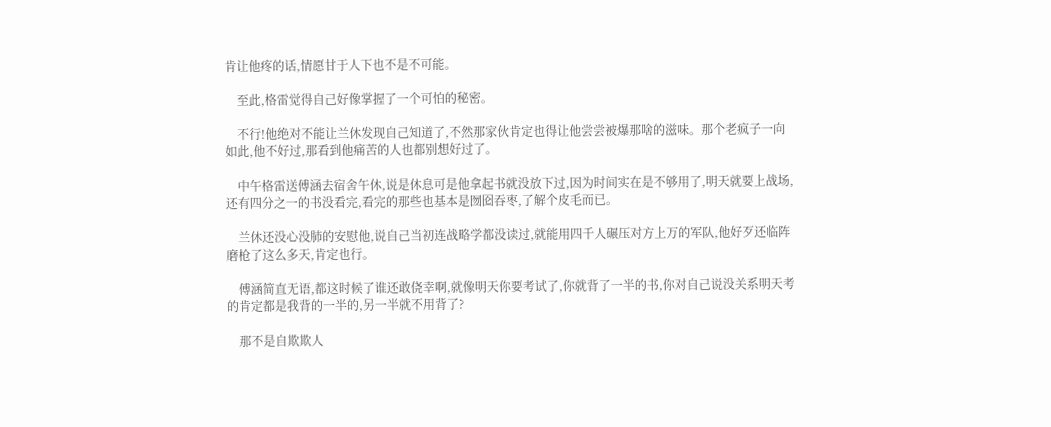肯让他疼的话,情愿甘于人下也不是不可能。

    至此,格雷觉得自己好像掌握了一个可怕的秘密。

    不行!他绝对不能让兰休发现自己知道了,不然那家伙肯定也得让他尝尝被爆那啥的滋味。那个老疯子一向如此,他不好过,那看到他痛苦的人也都别想好过了。

    中午格雷送傅涵去宿舍午休,说是休息可是他拿起书就没放下过,因为时间实在是不够用了,明天就要上战场,还有四分之一的书没看完,看完的那些也基本是囫囵吞枣,了解个皮毛而已。

    兰休还没心没肺的安慰他,说自己当初连战略学都没读过,就能用四千人碾压对方上万的军队,他好歹还临阵磨枪了这么多天,肯定也行。

    傅涵简直无语,都这时候了谁还敢侥幸啊,就像明天你要考试了,你就背了一半的书,你对自己说没关系明天考的肯定都是我背的一半的,另一半就不用背了?

    那不是自欺欺人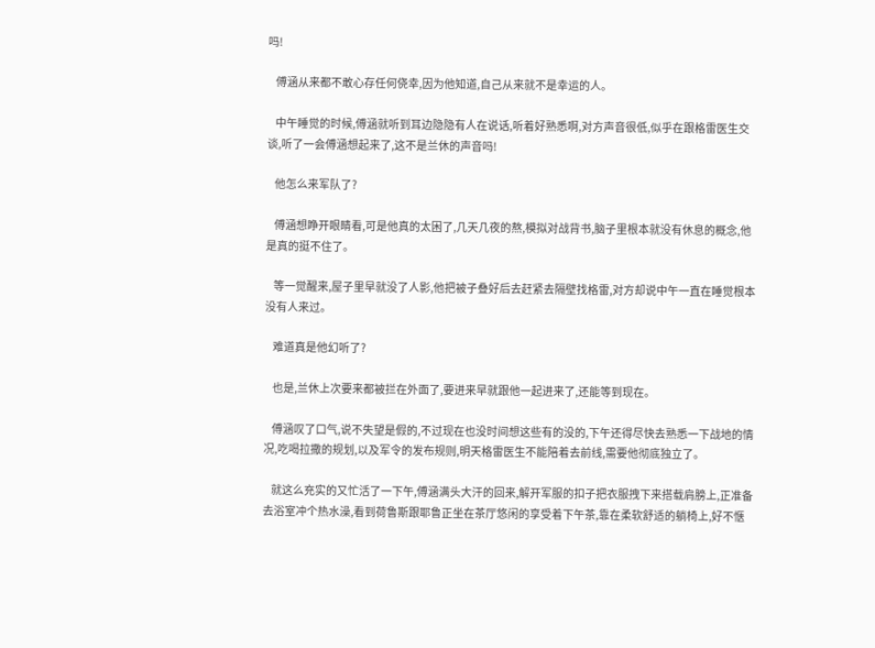吗!

    傅涵从来都不敢心存任何侥幸,因为他知道,自己从来就不是幸运的人。

    中午睡觉的时候,傅涵就听到耳边隐隐有人在说话,听着好熟悉啊,对方声音很低,似乎在跟格雷医生交谈,听了一会傅涵想起来了,这不是兰休的声音吗!

    他怎么来军队了?

    傅涵想睁开眼睛看,可是他真的太困了,几天几夜的熬,模拟对战背书,脑子里根本就没有休息的概念,他是真的挺不住了。

    等一觉醒来,屋子里早就没了人影,他把被子叠好后去赶紧去隔壁找格雷,对方却说中午一直在睡觉根本没有人来过。

    难道真是他幻听了?

    也是,兰休上次要来都被拦在外面了,要进来早就跟他一起进来了,还能等到现在。

    傅涵叹了口气,说不失望是假的,不过现在也没时间想这些有的没的,下午还得尽快去熟悉一下战地的情况,吃喝拉撒的规划,以及军令的发布规则,明天格雷医生不能陪着去前线,需要他彻底独立了。

    就这么充实的又忙活了一下午,傅涵满头大汗的回来,解开军服的扣子把衣服拽下来搭载肩膀上,正准备去浴室冲个热水澡,看到荷鲁斯跟耶鲁正坐在茶厅悠闲的享受着下午茶,靠在柔软舒适的躺椅上,好不惬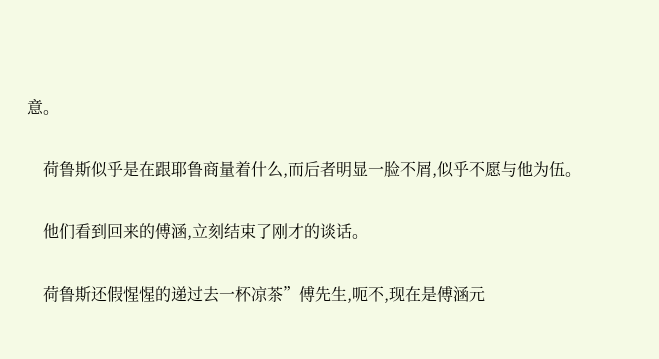意。

    荷鲁斯似乎是在跟耶鲁商量着什么,而后者明显一脸不屑,似乎不愿与他为伍。

    他们看到回来的傅涵,立刻结束了刚才的谈话。

    荷鲁斯还假惺惺的递过去一杯凉茶”傅先生,呃不,现在是傅涵元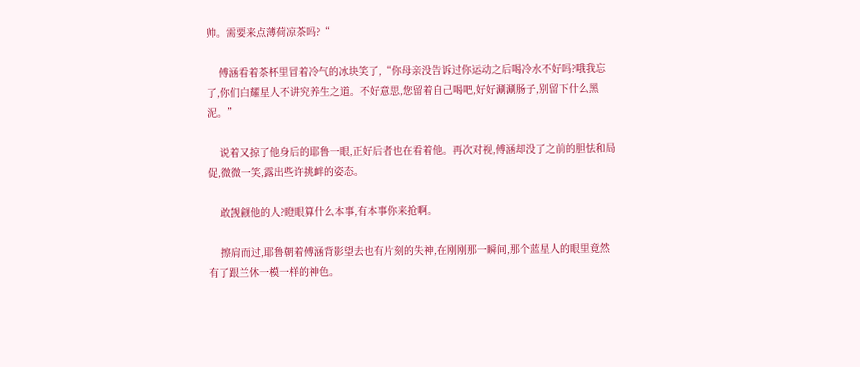帅。需要来点薄荷凉茶吗?“

    傅涵看着茶杯里冒着冷气的冰块笑了,“你母亲没告诉过你运动之后喝冷水不好吗?哦我忘了,你们白耀星人不讲究养生之道。不好意思,您留着自己喝吧,好好涮涮肠子,别留下什么黑泥。”

    说着又掠了他身后的耶鲁一眼,正好后者也在看着他。再次对视,傅涵却没了之前的胆怯和局促,微微一笑,露出些许挑衅的姿态。

    敢觊觎他的人?瞪眼算什么本事,有本事你来抢啊。

    擦肩而过,耶鲁朝着傅涵背影望去也有片刻的失神,在刚刚那一瞬间,那个蓝星人的眼里竟然有了跟兰休一模一样的神色。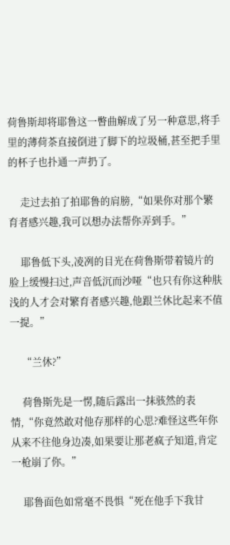荷鲁斯却将耶鲁这一瞥曲解成了另一种意思,将手里的薄荷茶直接倒进了脚下的垃圾桶,甚至把手里的杯子也扑通一声扔了。

    走过去拍了拍耶鲁的肩膀,“如果你对那个繁育者感兴趣,我可以想办法帮你弄到手。”

    耶鲁低下头,凌冽的目光在荷鲁斯带着镜片的脸上缓慢扫过,声音低沉而沙哑“也只有你这种肤浅的人才会对繁育者感兴趣,他跟兰休比起来不值一提。”

    “兰休?”

    荷鲁斯先是一愣,随后露出一抹骇然的表情,“你竟然敢对他存那样的心思?难怪这些年你从来不往他身边凑,如果要让那老疯子知道,肯定一枪崩了你。”

    耶鲁面色如常毫不畏惧“死在他手下我甘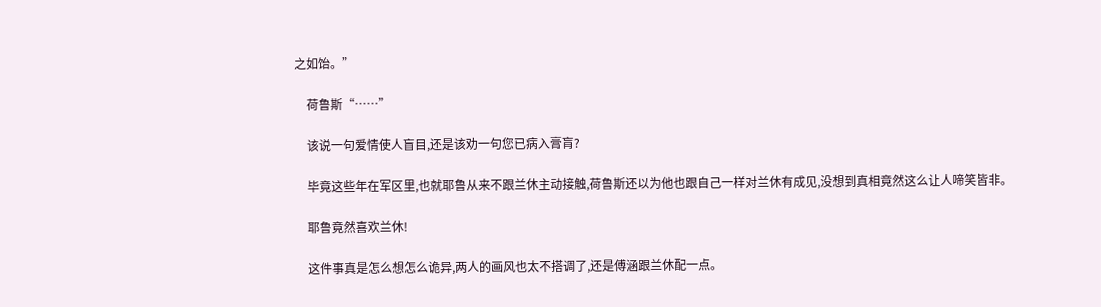之如饴。”

    荷鲁斯“……”

    该说一句爱情使人盲目,还是该劝一句您已病入膏肓?

    毕竟这些年在军区里,也就耶鲁从来不跟兰休主动接触,荷鲁斯还以为他也跟自己一样对兰休有成见,没想到真相竟然这么让人啼笑皆非。

    耶鲁竟然喜欢兰休!

    这件事真是怎么想怎么诡异,两人的画风也太不搭调了,还是傅涵跟兰休配一点。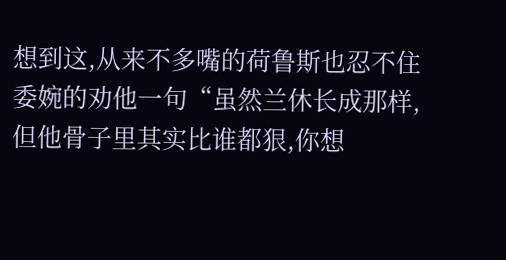想到这,从来不多嘴的荷鲁斯也忍不住委婉的劝他一句“虽然兰休长成那样,但他骨子里其实比谁都狠,你想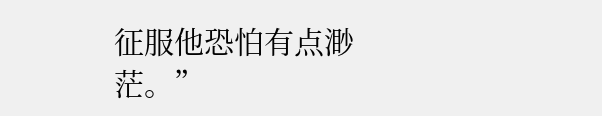征服他恐怕有点渺茫。”